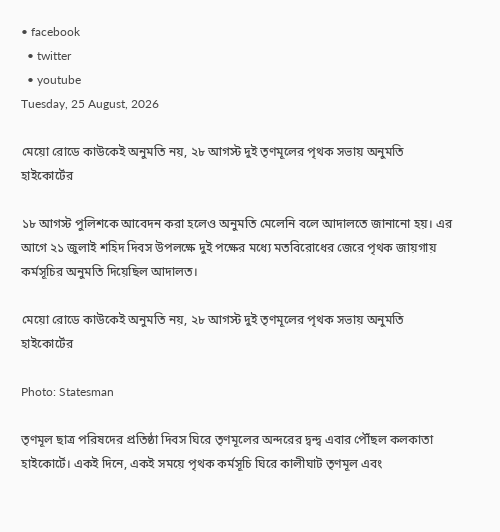• facebook
  • twitter
  • youtube
Tuesday, 25 August, 2026

মেয়ো রোডে কাউকেই অনুমতি নয়, ২৮ আগস্ট দুই তৃণমূলের পৃথক সভায় অনুমতি হাইকোর্টের

১৮ আগস্ট পুলিশকে আবেদন করা হলেও অনুমতি মেলেনি বলে আদালতে জানানো হয়। এর আগে ২১ জুলাই শহিদ দিবস উপলক্ষে দুই পক্ষের মধ্যে মতবিরোধের জেরে পৃথক জায়গায় কর্মসূচির অনুমতি দিয়েছিল আদালত।

মেয়ো রোডে কাউকেই অনুমতি নয়, ২৮ আগস্ট দুই তৃণমূলের পৃথক সভায় অনুমতি হাইকোর্টের

Photo: Statesman

তৃণমূল ছাত্র পরিষদের প্রতিষ্ঠা দিবস ঘিরে তৃণমূলের অন্দরের দ্বন্দ্ব এবার পৌঁছল কলকাতা হাইকোর্টে। একই দিনে, একই সময়ে পৃথক কর্মসূচি ঘিরে কালীঘাট তৃণমূল এবং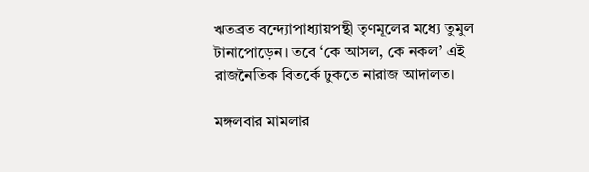ঋতব্রত বন্দ্যোপাধ্যায়পন্থী তৃণমূলের মধ্যে তুমুল টানাপোড়েন। তবে ‘কে আসল, কে নকল’ এই রাজনৈতিক বিতর্কে ঢুকতে নারাজ আদালত।

মঙ্গলবার মামলার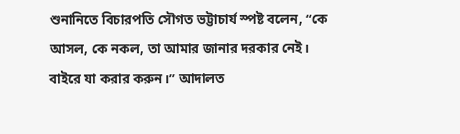শুনানিতে বিচারপতি সৌগত ভট্টাচার্য স্পষ্ট বলেন, “কে আসল, কে নকল, তা আমার জানার দরকার নেই। বাইরে যা করার করুন।” আদালত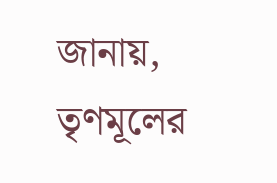জানায়, তৃণমূলের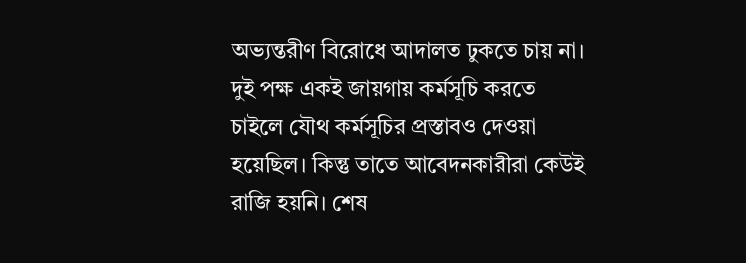অভ্যন্তরীণ বিরোধে আদালত ঢুকতে চায় না। দুই পক্ষ একই জায়গায় কর্মসূচি করতে চাইলে যৌথ কর্মসূচির প্রস্তাবও দেওয়া হয়েছিল। কিন্তু তাতে আবেদনকারীরা কেউই রাজি হয়নি। শেষ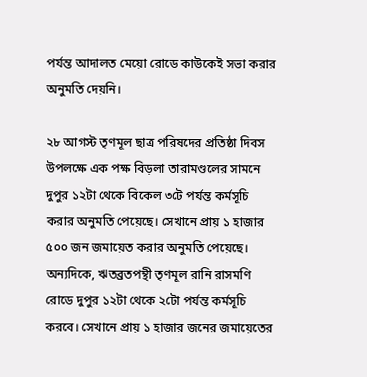পর্যন্ত আদালত মেয়ো রোডে কাউকেই সভা করার অনুমতি দেয়নি।

২৮ আগস্ট তৃণমূল ছাত্র পরিষদের প্রতিষ্ঠা দিবস উপলক্ষে এক পক্ষ বিড়লা তারামণ্ডলের সামনে দুপুর ১২টা থেকে বিকেল ৩টে পর্যন্ত কর্মসূচি করার অনুমতি পেয়েছে। সেখানে প্রায় ১ হাজার ৫০০ জন জমায়েত করার অনুমতি পেয়েছে। অন্যদিকে, ঋতব্রতপন্থী তৃণমূল রানি রাসমণি রোডে দুপুর ১২টা থেকে ২টো পর্যন্ত কর্মসূচি করবে। সেখানে প্রায় ১ হাজার জনের জমায়েতের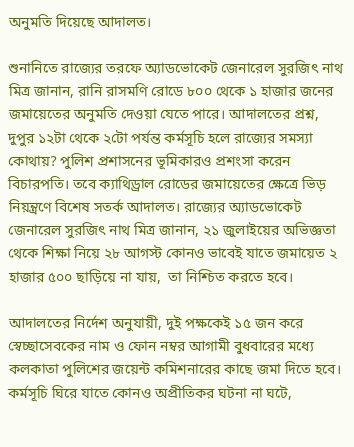অনুমতি দিয়েছে আদালত।

শুনানিতে রাজ্যের তরফে অ্যাডভোকেট জেনারেল সুরজিৎ নাথ মিত্র জানান, রানি রাসমণি রোডে ৮০০ থেকে ১ হাজার জনের জমায়েতের অনুমতি দেওয়া যেতে পারে। আদালতের প্রশ্ন, দুপুর ১২টা থেকে ২টো পর্যন্ত কর্মসূচি হলে রাজ্যের সমস্যা কোথায়? পুলিশ প্রশাসনের ভূমিকারও প্রশংসা করেন বিচারপতি। তবে ক্যাথিড্রাল রোডের জমায়েতের ক্ষেত্রে ভিড় নিয়ন্ত্রণে বিশেষ সতর্ক আদালত। রাজ্যের অ্যাডভোকেট জেনারেল সুরজিৎ নাথ মিত্র জানান, ২১ জুলাইয়ের অভিজ্ঞতা থেকে শিক্ষা নিয়ে ২৮ আগস্ট কোনও ভাবেই যাতে জমায়েত ২ হাজার ৫০০ ছাড়িয়ে না যায়,  তা নিশ্চিত করতে হবে।

আদালতের নির্দেশ অনুযায়ী, দুই পক্ষকেই ১৫ জন করে স্বেচ্ছাসেবকের নাম ও ফোন নম্বর আগামী বুধবারের মধ্যে কলকাতা পুলিশের জয়েন্ট কমিশনারের কাছে জমা দিতে হবে। কর্মসূচি ঘিরে যাতে কোনও অপ্রীতিকর ঘটনা না ঘটে,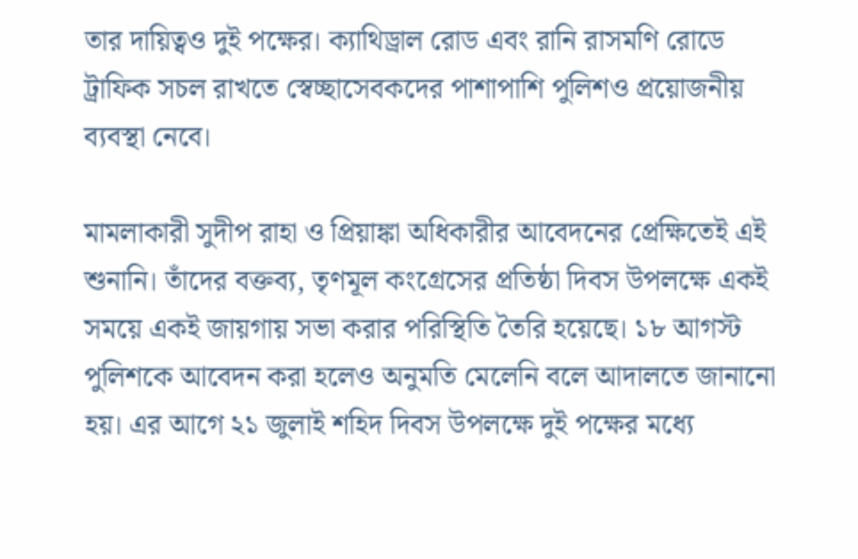তার দায়িত্বও দুই পক্ষের। ক্যাথিড্রাল রোড এবং রানি রাসমণি রোডে ট্রাফিক সচল রাখতে স্বেচ্ছাসেবকদের পাশাপাশি পুলিশও প্রয়োজনীয় ব্যবস্থা নেবে।

মামলাকারী সুদীপ রাহা ও প্রিয়াঙ্কা অধিকারীর আবেদনের প্রেক্ষিতেই এই শুনানি। তাঁদের বক্তব্য, তৃণমূল কংগ্রেসের প্রতিষ্ঠা দিবস উপলক্ষে একই সময়ে একই জায়গায় সভা করার পরিস্থিতি তৈরি হয়েছে। ১৮ আগস্ট পুলিশকে আবেদন করা হলেও অনুমতি মেলেনি বলে আদালতে জানানো হয়। এর আগে ২১ জুলাই শহিদ দিবস উপলক্ষে দুই পক্ষের মধ্যে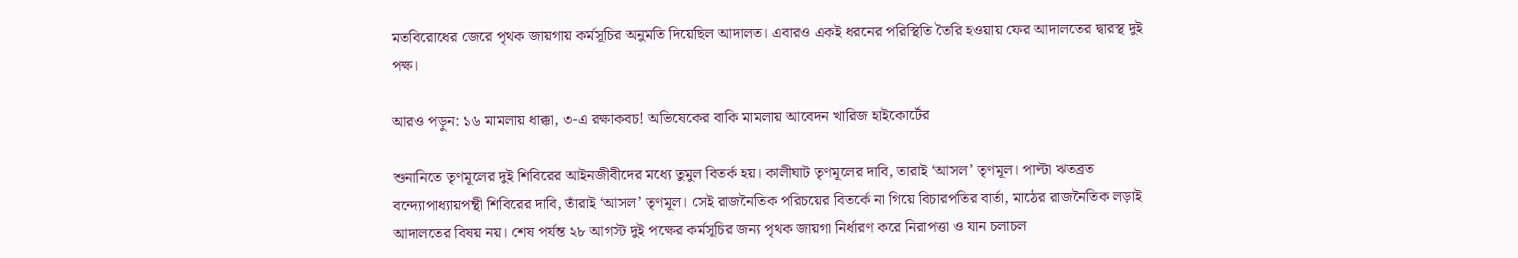মতবিরোধের জেরে পৃথক জায়গায় কর্মসূচির অনুমতি দিয়েছিল আদালত। এবারও একই ধরনের পরিস্থিতি তৈরি হওয়ায় ফের আদালতের দ্বারস্থ দুই পক্ষ।

আরও পড়ুন: ১৬ মামলায় ধাক্কা, ৩-এ রক্ষাকবচ! অভিষেকের বাকি মামলায় আবেদন খারিজ হাইকোর্টের

শুনানিতে তৃণমূলের দুই শিবিরের আইনজীবীদের মধ্যে তুমুল বিতর্ক হয়। কালীঘাট তৃণমূলের দাবি, তারাই ‘আসল’ তৃণমূল। পাল্টা ঋতব্রত বন্দ্যোপাধ্যায়পন্থী শিবিরের দাবি, তাঁরাই ‘আসল’ তৃণমূল। সেই রাজনৈতিক পরিচয়ের বিতর্কে না গিয়ে বিচারপতির বার্তা, মাঠের রাজনৈতিক লড়াই আদালতের বিষয় নয়। শেষ পর্যন্ত ২৮ আগস্ট দুই পক্ষের কর্মসূচির জন্য পৃথক জায়গা নির্ধারণ করে নিরাপত্তা ও যান চলাচল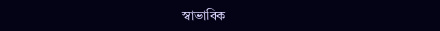স্বাভাবিক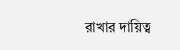রাখার দায়িত্ব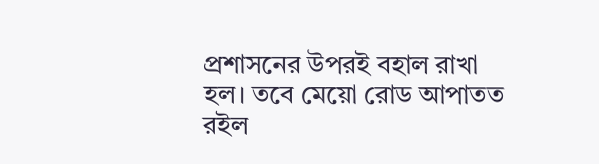প্রশাসনের উপরই বহাল রাখা হল। তবে মেয়ো রোড আপাতত রইল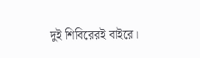দুই শিবিরেরই বাইরে।